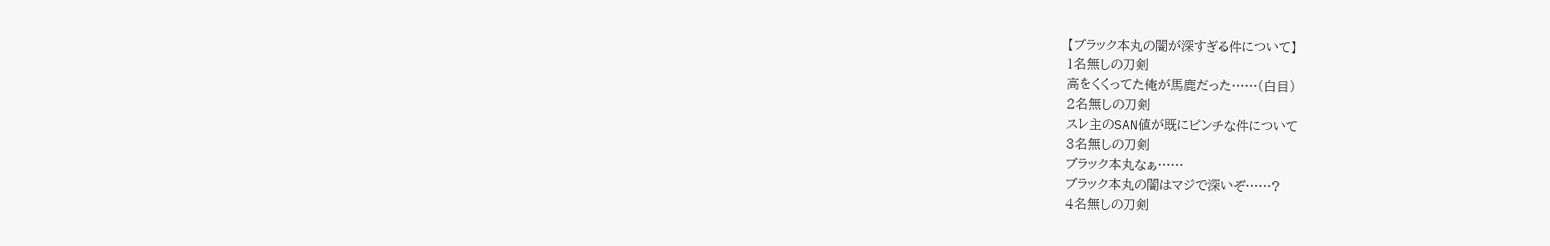【ブラック本丸の闇が深すぎる件について】
1名無しの刀剣
高をくくってた俺が馬鹿だった……(白目)
2名無しの刀剣
スレ主のSAN値が既にピンチな件について
3名無しの刀剣
ブラック本丸なぁ……
ブラック本丸の闇はマジで深いぞ……?
4名無しの刀剣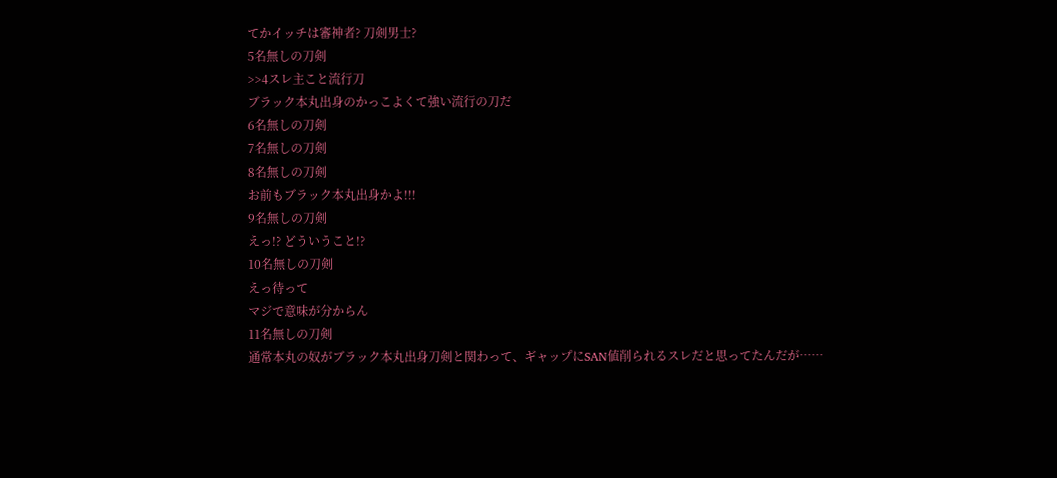てかイッチは審神者? 刀剣男士?
5名無しの刀剣
>>4スレ主こと流行刀
ブラック本丸出身のかっこよくて強い流行の刀だ
6名無しの刀剣
7名無しの刀剣
8名無しの刀剣
お前もブラック本丸出身かよ!!!
9名無しの刀剣
えっ!? どういうこと!?
10名無しの刀剣
えっ待って
マジで意味が分からん
11名無しの刀剣
通常本丸の奴がブラック本丸出身刀剣と関わって、ギャップにSAN値削られるスレだと思ってたんだが……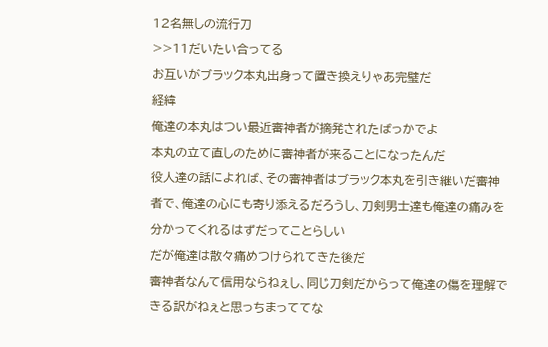12名無しの流行刀
>>11だいたい合ってる
お互いがブラック本丸出身って置き換えりゃあ完璧だ
経緯
俺達の本丸はつい最近審神者が摘発されたばっかでよ
本丸の立て直しのために審神者が来ることになったんだ
役人達の話によれば、その審神者はブラック本丸を引き継いだ審神者で、俺達の心にも寄り添えるだろうし、刀剣男士達も俺達の痛みを分かってくれるはずだってことらしい
だが俺達は散々痛めつけられてきた後だ
審神者なんて信用ならねぇし、同じ刀剣だからって俺達の傷を理解できる訳がねぇと思っちまっててな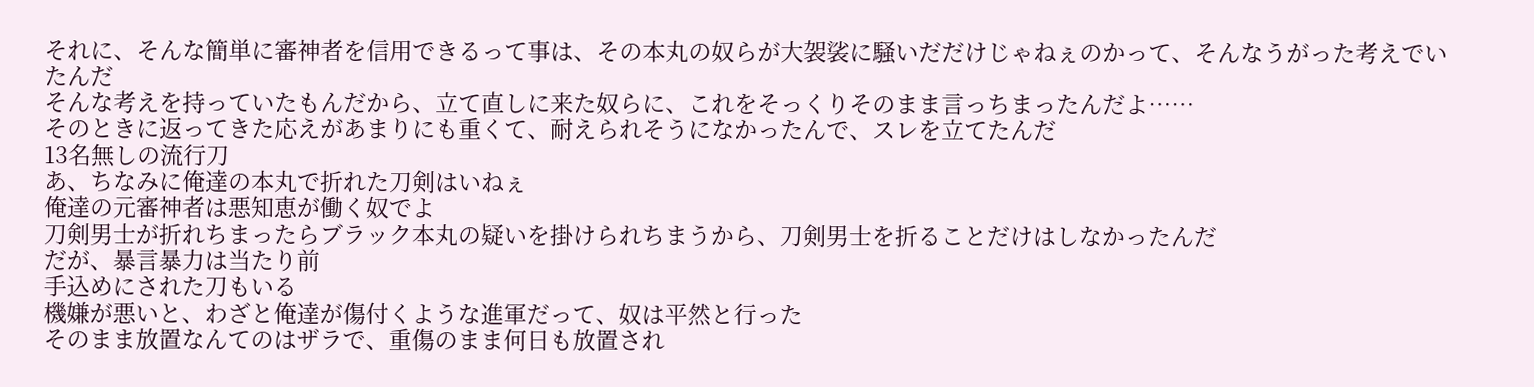それに、そんな簡単に審神者を信用できるって事は、その本丸の奴らが大袈裟に騒いだだけじゃねぇのかって、そんなうがった考えでいたんだ
そんな考えを持っていたもんだから、立て直しに来た奴らに、これをそっくりそのまま言っちまったんだよ……
そのときに返ってきた応えがあまりにも重くて、耐えられそうになかったんで、スレを立てたんだ
13名無しの流行刀
あ、ちなみに俺達の本丸で折れた刀剣はいねぇ
俺達の元審神者は悪知恵が働く奴でよ
刀剣男士が折れちまったらブラック本丸の疑いを掛けられちまうから、刀剣男士を折ることだけはしなかったんだ
だが、暴言暴力は当たり前
手込めにされた刀もいる
機嫌が悪いと、わざと俺達が傷付くような進軍だって、奴は平然と行った
そのまま放置なんてのはザラで、重傷のまま何日も放置され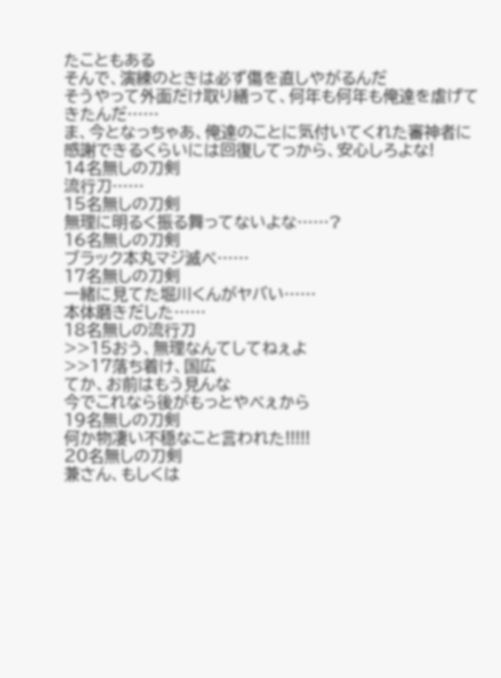たこともある
そんで、演練のときは必ず傷を直しやがるんだ
そうやって外面だけ取り繕って、何年も何年も俺達を虐げてきたんだ……
ま、今となっちゃあ、俺達のことに気付いてくれた審神者に感謝できるくらいには回復してっから、安心しろよな!
14名無しの刀剣
流行刀……
15名無しの刀剣
無理に明るく振る舞ってないよな……?
16名無しの刀剣
ブラック本丸マジ滅べ……
17名無しの刀剣
一緒に見てた堀川くんがヤバい……
本体磨きだした……
18名無しの流行刀
>>15おう、無理なんてしてねぇよ
>>17落ち着け、国広
てか、お前はもう見んな
今でこれなら後がもっとやべぇから
19名無しの刀剣
何か物凄い不穏なこと言われた!!!!!
20名無しの刀剣
兼さん、もしくは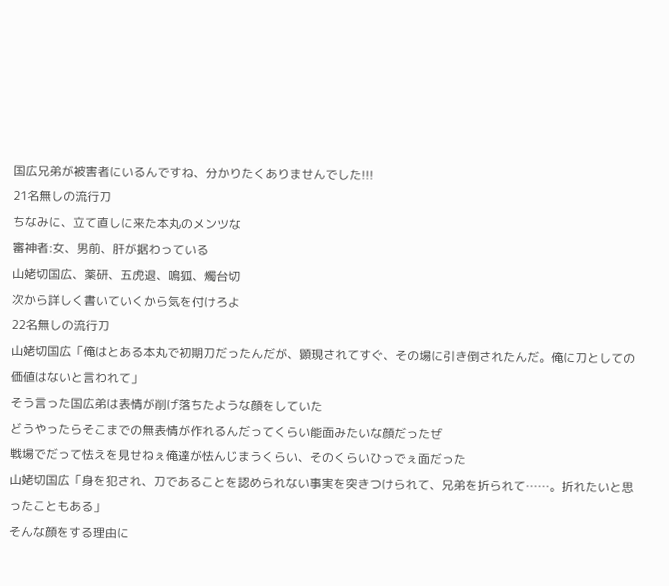国広兄弟が被害者にいるんですね、分かりたくありませんでした!!!
21名無しの流行刀
ちなみに、立て直しに来た本丸のメンツな
審神者:女、男前、肝が据わっている
山姥切国広、薬研、五虎退、鳴狐、燭台切
次から詳しく書いていくから気を付けろよ
22名無しの流行刀
山姥切国広「俺はとある本丸で初期刀だったんだが、顕現されてすぐ、その場に引き倒されたんだ。俺に刀としての価値はないと言われて」
そう言った国広弟は表情が削げ落ちたような顔をしていた
どうやったらそこまでの無表情が作れるんだってくらい能面みたいな顔だったぜ
戦場でだって怯えを見せねぇ俺達が怯んじまうくらい、そのくらいひっでぇ面だった
山姥切国広「身を犯され、刀であることを認められない事実を突きつけられて、兄弟を折られて……。折れたいと思ったこともある」
そんな顔をする理由に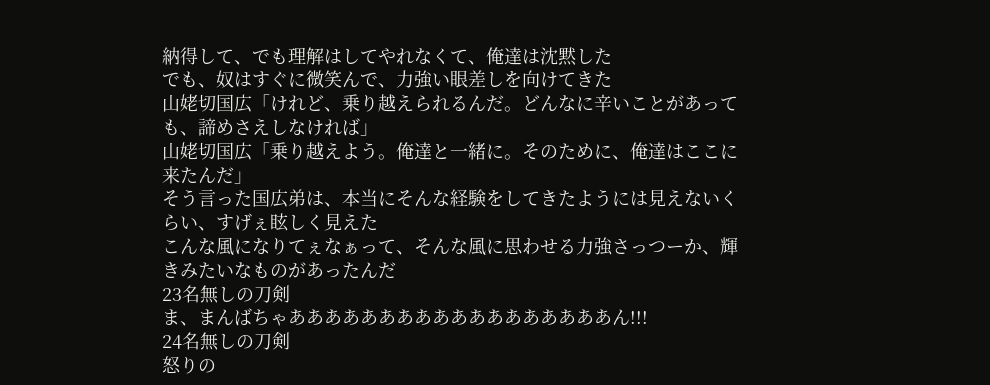納得して、でも理解はしてやれなくて、俺達は沈黙した
でも、奴はすぐに微笑んで、力強い眼差しを向けてきた
山姥切国広「けれど、乗り越えられるんだ。どんなに辛いことがあっても、諦めさえしなければ」
山姥切国広「乗り越えよう。俺達と一緒に。そのために、俺達はここに来たんだ」
そう言った国広弟は、本当にそんな経験をしてきたようには見えないくらい、すげぇ眩しく見えた
こんな風になりてぇなぁって、そんな風に思わせる力強さっつーか、輝きみたいなものがあったんだ
23名無しの刀剣
ま、まんばちゃああああああああああああああああああん!!!
24名無しの刀剣
怒りの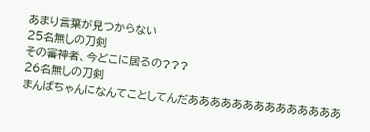あまり言葉が見つからない
25名無しの刀剣
その審神者、今どこに居るの???
26名無しの刀剣
まんばちゃんになんてことしてんだああああああああああああああ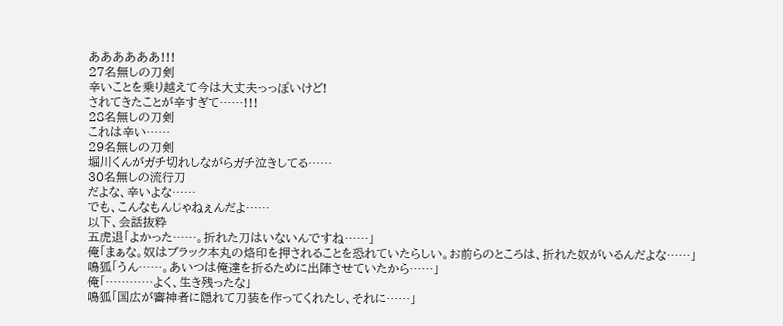ああああああ!!!
27名無しの刀剣
辛いことを乗り越えて今は大丈夫っっぽいけど!
されてきたことが辛すぎて……!!!
28名無しの刀剣
これは辛い……
29名無しの刀剣
堀川くんがガチ切れしながらガチ泣きしてる……
30名無しの流行刀
だよな、辛いよな……
でも、こんなもんじゃねぇんだよ……
以下、会話抜粋
五虎退「よかった……。折れた刀はいないんですね……」
俺「まぁな。奴はブラック本丸の烙印を押されることを恐れていたらしい。お前らのところは、折れた奴がいるんだよな……」
鳴狐「うん……。あいつは俺達を折るために出陣させていたから……」
俺「…………よく、生き残ったな」
鳴狐「国広が審神者に隠れて刀装を作ってくれたし、それに……」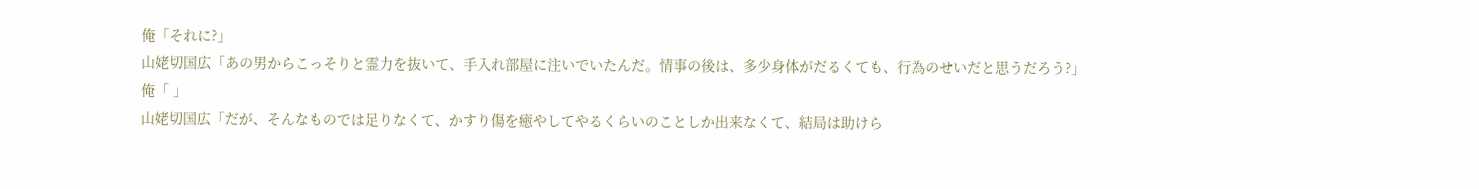俺「それに?」
山姥切国広「あの男からこっそりと霊力を抜いて、手入れ部屋に注いでいたんだ。情事の後は、多少身体がだるくても、行為のせいだと思うだろう?」
俺「 」
山姥切国広「だが、そんなものでは足りなくて、かすり傷を癒やしてやるくらいのことしか出来なくて、結局は助けら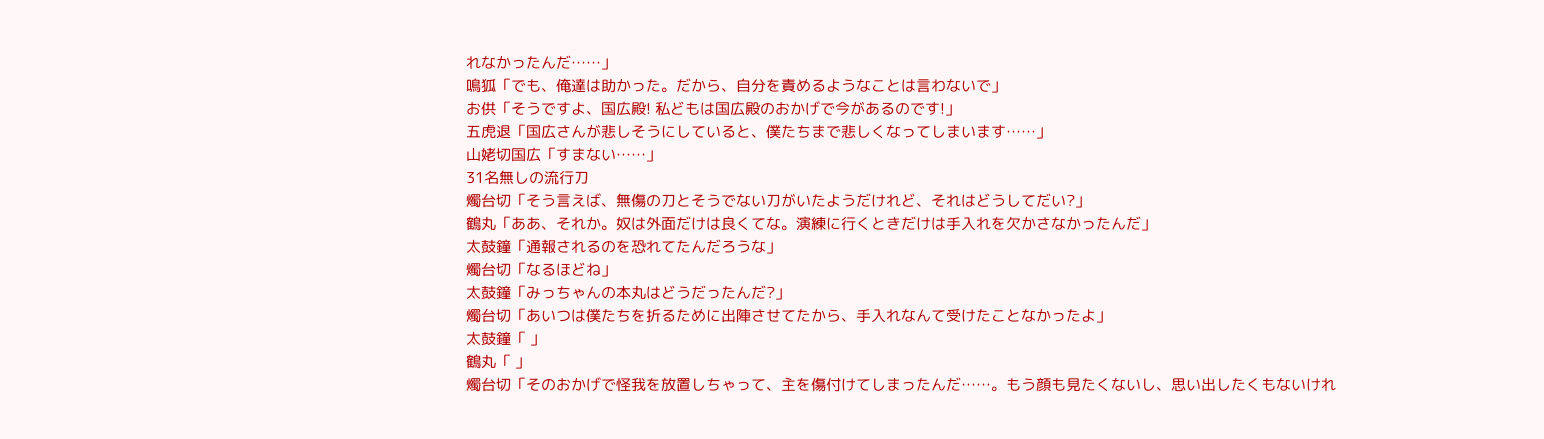れなかったんだ……」
鳴狐「でも、俺達は助かった。だから、自分を責めるようなことは言わないで」
お供「そうですよ、国広殿! 私どもは国広殿のおかげで今があるのです!」
五虎退「国広さんが悲しそうにしていると、僕たちまで悲しくなってしまいます……」
山姥切国広「すまない……」
31名無しの流行刀
燭台切「そう言えば、無傷の刀とそうでない刀がいたようだけれど、それはどうしてだい?」
鶴丸「ああ、それか。奴は外面だけは良くてな。演練に行くときだけは手入れを欠かさなかったんだ」
太鼓鐘「通報されるのを恐れてたんだろうな」
燭台切「なるほどね」
太鼓鐘「みっちゃんの本丸はどうだったんだ?」
燭台切「あいつは僕たちを折るために出陣させてたから、手入れなんて受けたことなかったよ」
太鼓鐘「 」
鶴丸「 」
燭台切「そのおかげで怪我を放置しちゃって、主を傷付けてしまったんだ……。もう顔も見たくないし、思い出したくもないけれ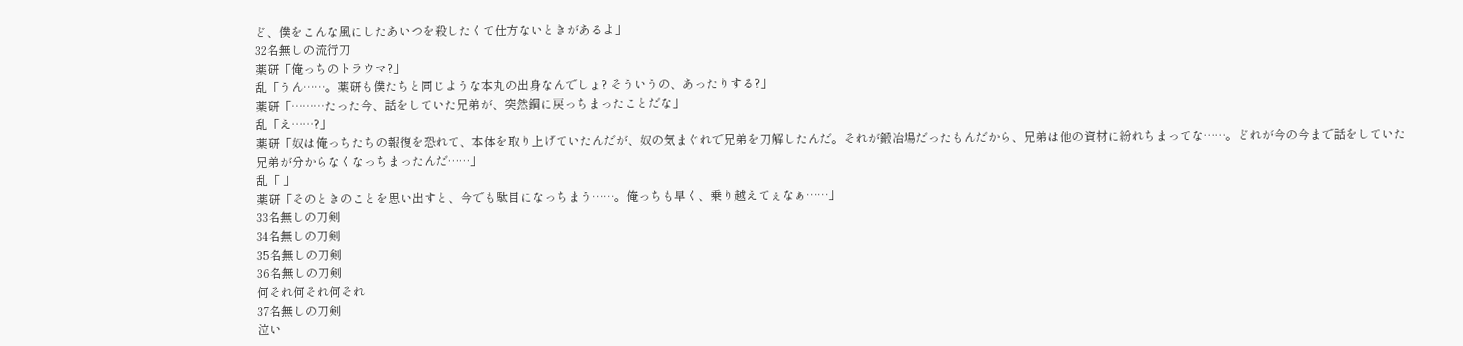ど、僕をこんな風にしたあいつを殺したくて仕方ないときがあるよ」
32名無しの流行刀
薬研「俺っちのトラウマ?」
乱「うん……。薬研も僕たちと同じような本丸の出身なんでしょ? そういうの、あったりする?」
薬研「………たった今、話をしていた兄弟が、突然鋼に戻っちまったことだな」
乱「え……?」
薬研「奴は俺っちたちの報復を恐れて、本体を取り上げていたんだが、奴の気まぐれで兄弟を刀解したんだ。それが鍛冶場だったもんだから、兄弟は他の資材に紛れちまってな……。どれが今の今まで話をしていた兄弟が分からなくなっちまったんだ……」
乱「 」
薬研「そのときのことを思い出すと、今でも駄目になっちまう……。俺っちも早く、乗り越えてぇなぁ……」
33名無しの刀剣
34名無しの刀剣
35名無しの刀剣
36名無しの刀剣
何それ何それ何それ
37名無しの刀剣
泣い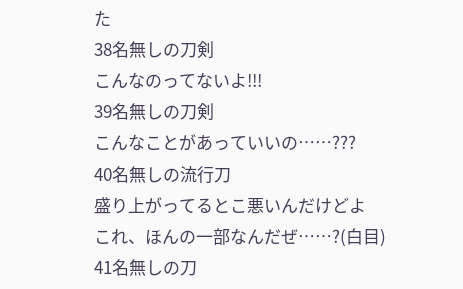た
38名無しの刀剣
こんなのってないよ!!!
39名無しの刀剣
こんなことがあっていいの……???
40名無しの流行刀
盛り上がってるとこ悪いんだけどよ
これ、ほんの一部なんだぜ……?(白目)
41名無しの刀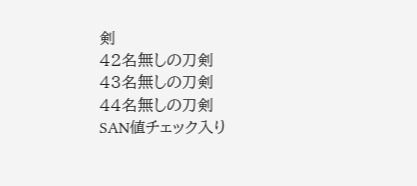剣
42名無しの刀剣
43名無しの刀剣
44名無しの刀剣
SAN値チェック入り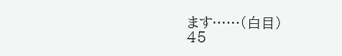ます……(白目)
45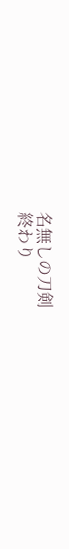名無しの刀剣
終わり